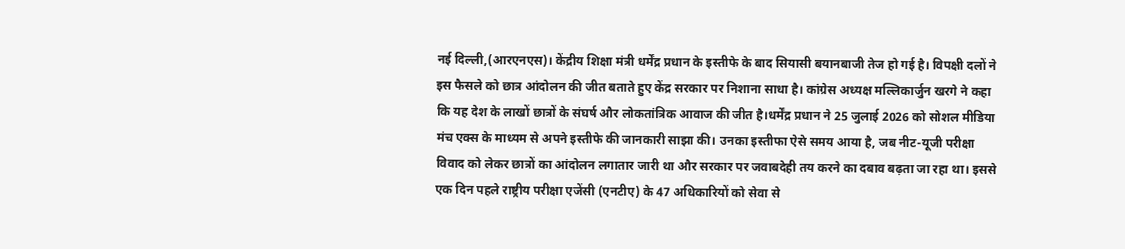नई दिल्ली,(आरएनएस)। केंद्रीय शिक्षा मंत्री धर्मेंद्र प्रधान के इस्तीफे के बाद सियासी बयानबाजी तेज हो गई है। विपक्षी दलों ने इस फैसले को छात्र आंदोलन की जीत बताते हुए केंद्र सरकार पर निशाना साधा है। कांग्रेस अध्यक्ष मल्लिकार्जुन खरगे ने कहा कि यह देश के लाखों छात्रों के संघर्ष और लोकतांत्रिक आवाज की जीत है।धर्मेंद्र प्रधान ने 25 जुलाई 2026 को सोशल मीडिया मंच एक्स के माध्यम से अपने इस्तीफे की जानकारी साझा की। उनका इस्तीफा ऐसे समय आया है, जब नीट-यूजी परीक्षा विवाद को लेकर छात्रों का आंदोलन लगातार जारी था और सरकार पर जवाबदेही तय करने का दबाव बढ़ता जा रहा था। इससे एक दिन पहले राष्ट्रीय परीक्षा एजेंसी (एनटीए) के 47 अधिकारियों को सेवा से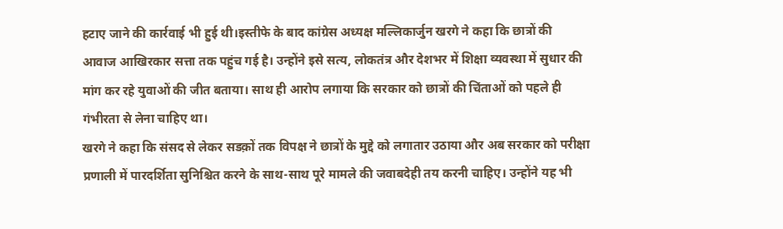हटाए जाने की कार्रवाई भी हुई थी।इस्तीफे के बाद कांग्रेस अध्यक्ष मल्लिकार्जुन खरगे ने कहा कि छात्रों की आवाज आखिरकार सत्ता तक पहुंच गई है। उन्होंने इसे सत्य, लोकतंत्र और देशभर में शिक्षा व्यवस्था में सुधार की मांग कर रहे युवाओं की जीत बताया। साथ ही आरोप लगाया कि सरकार को छात्रों की चिंताओं को पहले ही गंभीरता से लेना चाहिए था।
खरगे ने कहा कि संसद से लेकर सडक़ों तक विपक्ष ने छात्रों के मुद्दे को लगातार उठाया और अब सरकार को परीक्षा प्रणाली में पारदर्शिता सुनिश्चित करने के साथ-साथ पूरे मामले की जवाबदेही तय करनी चाहिए। उन्होंने यह भी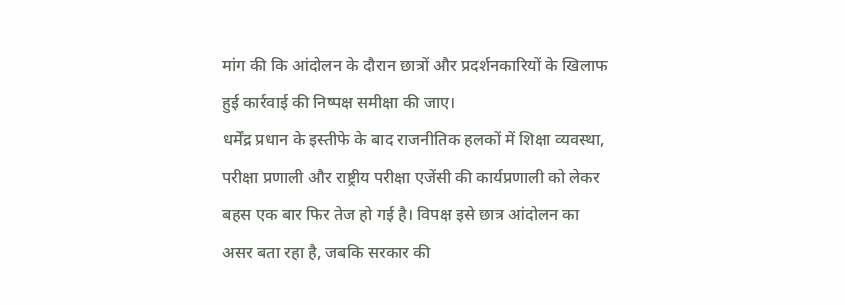मांग की कि आंदोलन के दौरान छात्रों और प्रदर्शनकारियों के खिलाफ हुई कार्रवाई की निष्पक्ष समीक्षा की जाए।
धर्मेंद्र प्रधान के इस्तीफे के बाद राजनीतिक हलकों में शिक्षा व्यवस्था, परीक्षा प्रणाली और राष्ट्रीय परीक्षा एजेंसी की कार्यप्रणाली को लेकर बहस एक बार फिर तेज हो गई है। विपक्ष इसे छात्र आंदोलन का असर बता रहा है, जबकि सरकार की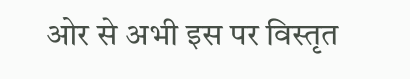ओर से अभी इस पर विस्तृत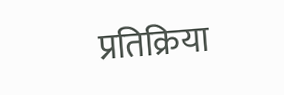प्रतिक्रिया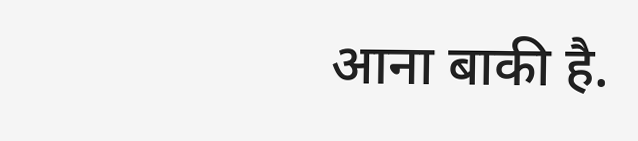आना बाकी है.